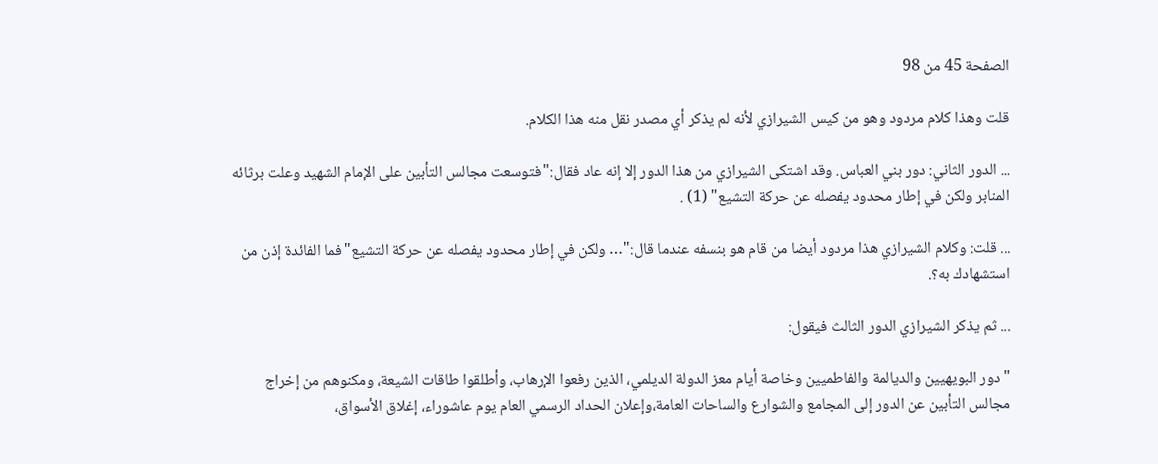الصفحة 45 من 98

قلت وهذا كلام مردود وهو من كيس الشيرازي لأنه لم يذكر أي مصدر نقل منه هذا الكلام.

... الدور الثاني: دور بني العباس. وقد اشتكى الشيرازي من هذا الدور إلا إنه عاد فقال:"فتوسعت مجالس التأبين على الإمام الشهيد وعلت برثائه المنابر ولكن في إطار محدود يفصله عن حركة التشيع" (1) .

... قلت: وكلام الشيرازي هذا مردود أيضا من قام هو بنسفه عندما قال:"… ولكن في إطار محدود يفصله عن حركة التشيع"فما الفائدة إذن من استشهادك به؟‍‍‍‍‍‍.

... ثم يذكر الشيرازي الدور الثالث فيقول:

"دور البويهيين والديالمة والفاطميين وخاصة أيام معز الدولة الديلمي، الذين رفعوا الإرهاب، وأطلقوا طاقات الشيعة، ومكنوهم من إخراج مجالس التأبين عن الدور إلى المجامع والشوارع والساحات العامة،وإعلان الحداد الرسمي العام يوم عاشوراء، إغلاق الأسواق،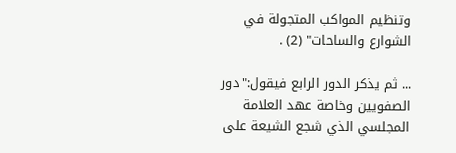وتنظيم المواكب المتجولة في الشوارع والساحات" (2) .

... ثم يذكر الدور الرابع فيقول:"دور الصفويين وخاصة عهد العلامة المجلسي الذي شجع الشيعة على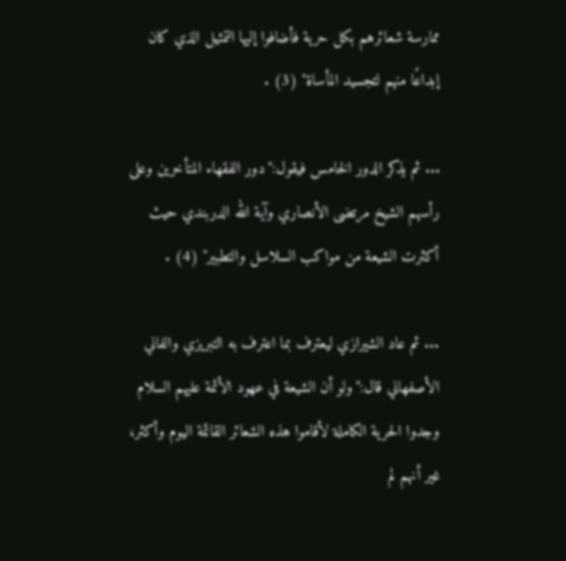ممارسة شعائرهم بكل حرية فأضافوا إليها التمثيل الذي كان إبداعًا منهم لتجسيد المأساة" (3) .

... ثم يذكر الدور الخامس فيقول:"دور الفقهاء المتأخرين وعلى رأسهم الشيخ مرتضى الأنصاري وآية الله الدربندي حيث أكثرت الشيعة من مواكب السلاسل والتطبير" (4) .

... ثم عاد الشيرازي ليعترف بما اعترف به التبريزي والفاني الأصفهاني قال:"ولو أن الشيعة في عهود الأئمة عليهم السلام وجدوا الحرية الكاملة لأقاموا هذه الشعائر القائمة اليوم وأكثر، غير أنهم لم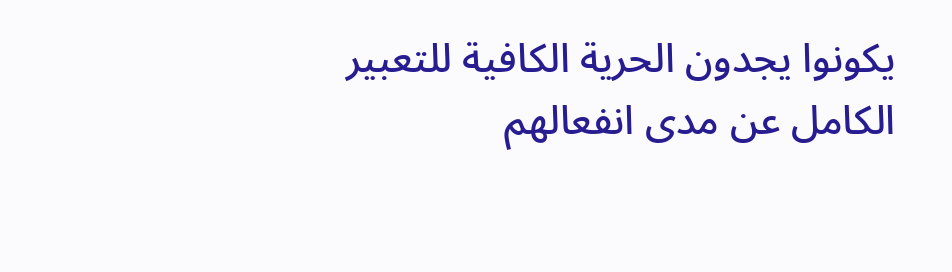يكونوا يجدون الحرية الكافية للتعبير الكامل عن مدى انفعالهم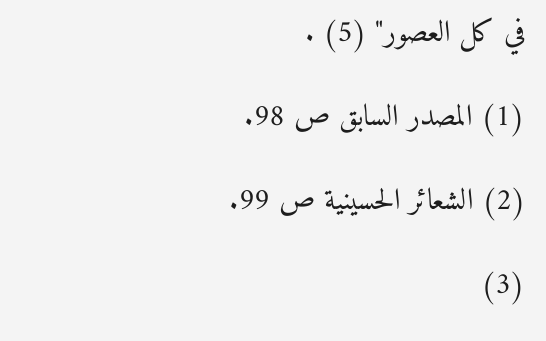في كل العصور" (5) .

(1) المصدر السابق ص 98.

(2) الشعائر الحسينية ص 99.

(3)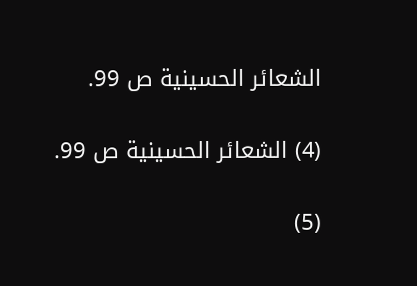الشعائر الحسينية ص 99.

(4) الشعائر الحسينية ص 99.

(5)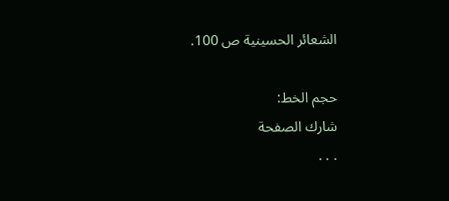الشعائر الحسينية ص 100.

حجم الخط:
شارك الصفحة
. . .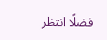فضلًا انتظر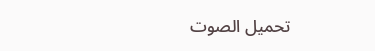تحميل الصوت